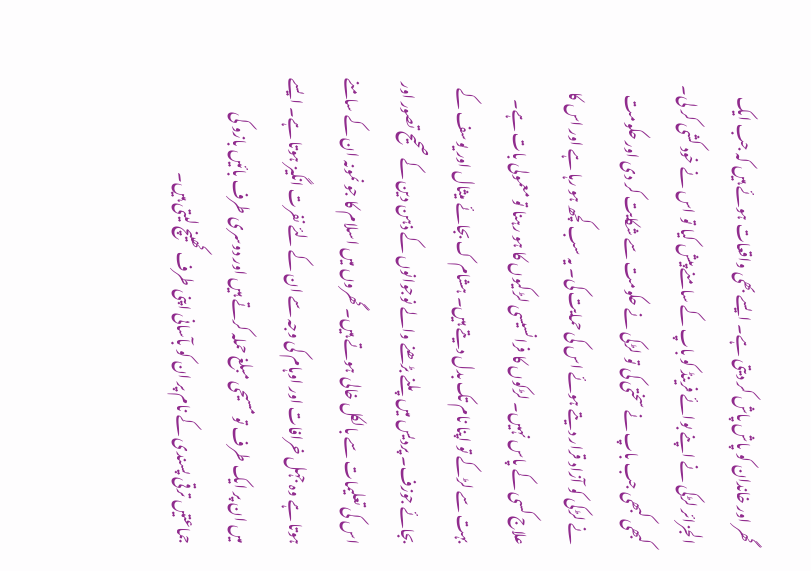گھر اور خاندان کو پاش پاش کر دیتی ہے۔ ایسے بھی واقعات ہوئے ہیں کہ جب ایک الجزائر لڑکی نے اپنے بوائے فرینڈ کو باپ کے سامنے پیش کیا تو اس نے خود کشی کر لی۔ کبھی کبھی جب باپ نے سختی کی تو لڑکی نے حکومت سے شکایت کر دی اور حکومت نے لڑکی کو آزاد قرار دیتے ہوئے اس کی حمایت کی۔ یہ سب کچھ ہو رہا ہے اور اس کا علاج کسی کے پاس نہیں۔ لڑکوں کا فرانسیسی لڑکیوں کا ہو رہنا تو معمولی بات ہے۔ بہت سے لڑکے تو اپنا نام تک بدل دیتے ہیں۔ ہشام ک بجائے میثال اور یوسف کے بجائے جوزف۔ پردیس میں پلنے بڑھنے والے نوجوانوں کے ذہن دین کے صحیح تصور اور اس کی تعلیمات سے بالکل خالی ہوتے ہیں۔ گھروں میں اسلام کا جو نمونہ ان کے سامنے ہوتا ہے وہ جہل خرافات اور اوہام کی وجہ سے ان کے لئے نفرت انگیز ہوتا ہے۔ ایسے میں ان پر ایک طرف تو مسیحی مبلغ حملہ کرتے ہیں اور دوسری طرف بائیں بازو کی جماعتیں ترقی پسندی کے نام پر ان کو بآسانی اپنی طرف کھینچ لیتی ہیں۔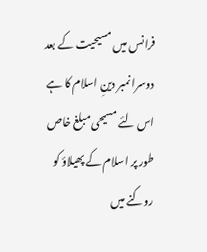فرانس میں مسیحیت کے بعد دوسرا نمبر دینِ اسلام کا ہے اس لئے مسیحی مبلغ خاص طور پر اسلام کے پھیلاؤ کو روکنے میں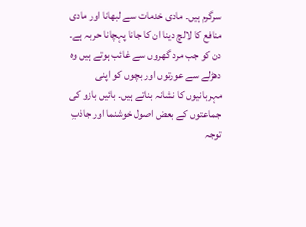سرگرم ہیں۔ مادی خدمات سے لبھانا اور مادی منافع کا لالچ دینا ان کا جانا پہچانا حربہ ہے۔ دن کو جب مرد گھروں سے غائب ہوتے ہیں وہ دھڑلے سے عورتوں اور بچوں کو اپنی مہربانیوں کا نشانہ بناتے ہیں۔ بائیں بازو کی جماعتوں کے بعض اصول خوشنما اور جاذبِ توجہ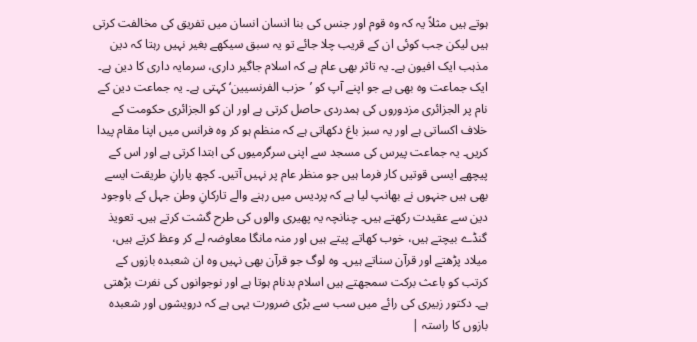ہوتے ہیں مثلاً یہ کہ وہ قوم اور جنس کی بنا انسان انسان میں تفریق کی مخالفت کرتی ہیں لیکن جب کوئی ان کے قریب چلا جائے تو یہ سبق سیکھے بغیر نہیں رہتا کہ دین مذہب ایک افیون ہے۔ یہ تاثر بھی عام ہے کہ اسلام جاگیر داری، سرمایہ داری کا دین ہے۔ ایک جماعت وہ بھی ہے جو اپنے آپ کو ’حزب الفرنسیین‘ کہتی ہے۔ یہ جماعت دین کے نام پر الجزائری مزدوروں کی ہمدردی حاصل کرتی ہے اور ان کو الجزائری حکومت کے خلاف اکساتی ہے اور یہ سبز باغ دکھاتی ہے کہ منظم ہو کر وہ فرانس میں اپنا مقام پیدا کریں۔ یہ جماعت پیرس کی مسجد سے اپنی سرگرمیوں کی ابتدا کرتی ہے اور اس کے پیچھے ایسی قوتیں کار فرما ہیں جو منظر عام پر نہیں آتیں۔ کچھ یارانِ طریقت ایسے بھی ہیں جنہوں نے بھانپ لیا ہے کہ پردیس میں رہنے والے تارکانِ وطن جہل کے باوجود دین سے عقیدت رکھتے ہیں۔ چنانچہ یہ پھیری والوں کی طرح گشت کرتے ہیں۔ تعویذ گنڈے بیچتے ہیں، خوب کھاتے پیتے ہیں اور منہ مانگا معاوضہ لے کر وعظ کرتے ہیں، میلاد پڑھتے اور قرآن سناتے ہیں۔ وہ لوگ جو قرآن بھی نہیں وہ ان شعبدہ بازوں کے کرتب کو باعث برکت سمجھتے ہیں اسلام بدنام ہوتا ہے اور نوجوانوں کی نفرت بڑھتی ہے۔ دکتور زبیری کی رائے میں سب سے بڑی ضرورت یہی ہے کہ درویشوں اور شعبدہ بازوں کا راستہ |